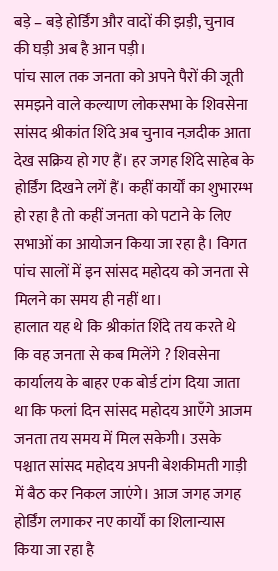बड़े – बड़े होर्डिंग और वादों की झड़ी, चुनाव की घड़ी अब है आन पड़ी।
पांच साल तक जनता को अपने पैरों की जूती समझने वाले कल्याण लोकसभा के शिवसेना सांसद श्रीकांत शिंदे अब चुनाव नज़दीक आता देख सक्रिय हो गए हैं। हर जगह शिंदे साहेब के होर्डिंग दिखने लगें हैं। कहीं कार्यों का शुभारम्भ हो रहा है तो कहीं जनता को पटाने के लिए सभाओं का आयोजन किया जा रहा है। विगत पांच सालों में इन सांसद महोदय को जनता से मिलने का समय ही नहीं था।
हालात यह थे कि श्रीकांत शिंदे तय करते थे कि वह जनता से कब मिलेंगे ? शिवसेना कार्यालय के बाहर एक बोर्ड टांग दिया जाता था कि फलां दिन सांसद महोदय आएँगे आजम जनता तय समय में मिल सकेगी। उसके पश्चात सांसद महोदय अपनी बेशकीमती गाड़ी में बैठ कर निकल जाएंगे। आज जगह जगह होर्डिंग लगाकर नए कार्यों का शिलान्यास किया जा रहा है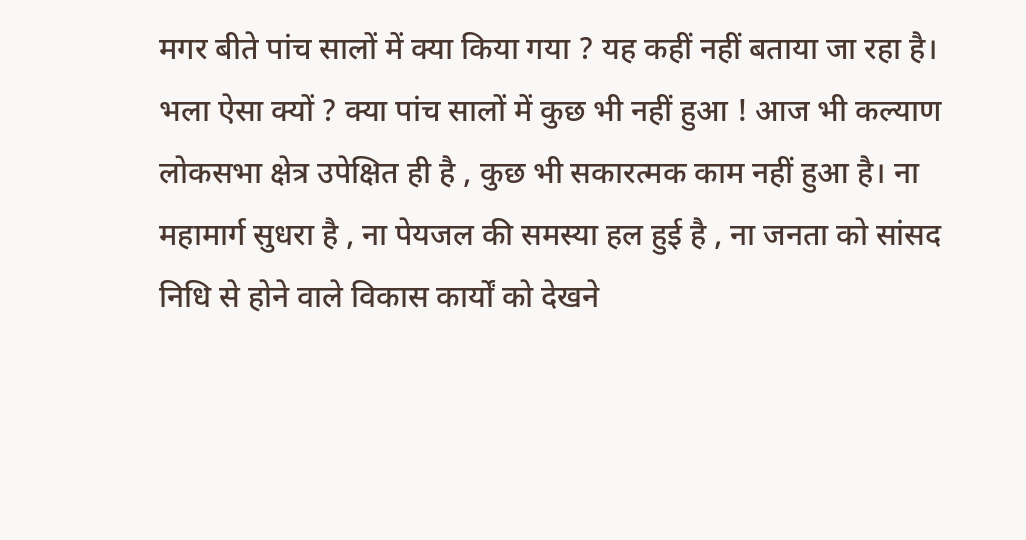मगर बीते पांच सालों में क्या किया गया ? यह कहीं नहीं बताया जा रहा है।
भला ऐसा क्यों ? क्या पांच सालों में कुछ भी नहीं हुआ ! आज भी कल्याण लोकसभा क्षेत्र उपेक्षित ही है , कुछ भी सकारत्मक काम नहीं हुआ है। ना महामार्ग सुधरा है , ना पेयजल की समस्या हल हुई है , ना जनता को सांसद निधि से होने वाले विकास कार्यों को देखने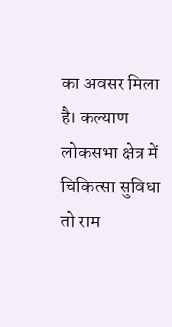का अवसर मिला है। कल्याण लोकसभा क्षेत्र में चिकित्सा सुविधा तो राम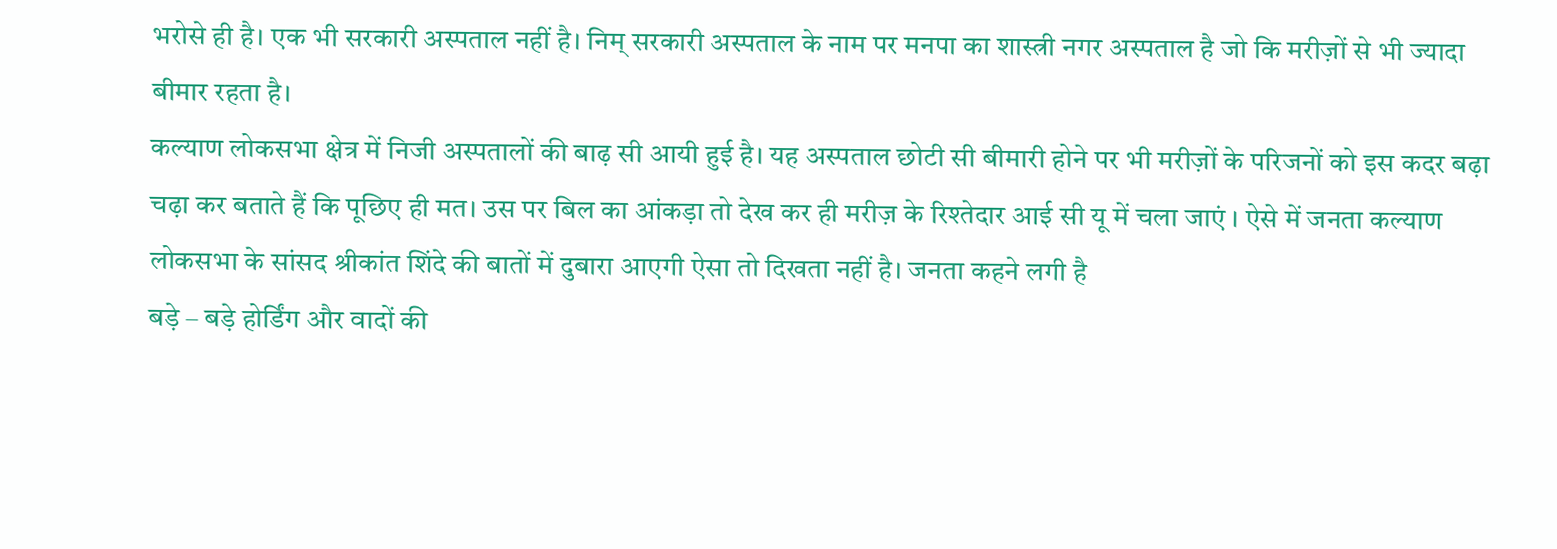भरोसे ही है। एक भी सरकारी अस्पताल नहीं है। निम् सरकारी अस्पताल के नाम पर मनपा का शास्त्री नगर अस्पताल है जो कि मरीज़ों से भी ज्यादा बीमार रहता है।
कल्याण लोकसभा क्षेत्र में निजी अस्पतालों की बाढ़ सी आयी हुई है। यह अस्पताल छोटी सी बीमारी होने पर भी मरीज़ों के परिजनों को इस कदर बढ़ा चढ़ा कर बताते हैं कि पूछिए ही मत। उस पर बिल का आंकड़ा तो देख कर ही मरीज़ के रिश्तेदार आई सी यू में चला जाएं । ऐसे में जनता कल्याण लोकसभा के सांसद श्रीकांत शिंदे की बातों में दुबारा आएगी ऐसा तो दिखता नहीं है। जनता कहने लगी है
बड़े – बड़े होर्डिंग और वादों की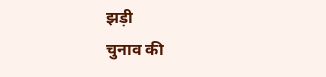झड़ी
चुनाव की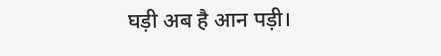घड़ी अब है आन पड़ी।